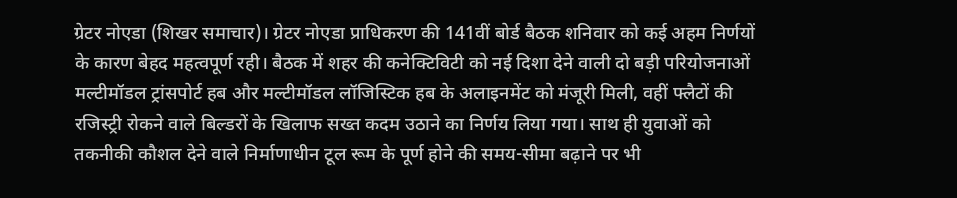ग्रेटर नोएडा (शिखर समाचार)। ग्रेटर नोएडा प्राधिकरण की 141वीं बोर्ड बैठक शनिवार को कई अहम निर्णयों के कारण बेहद महत्वपूर्ण रही। बैठक में शहर की कनेक्टिविटी को नई दिशा देने वाली दो बड़ी परियोजनाओं मल्टीमॉडल ट्रांसपोर्ट हब और मल्टीमॉडल लॉजिस्टिक हब के अलाइनमेंट को मंजूरी मिली, वहीं फ्लैटों की रजिस्ट्री रोकने वाले बिल्डरों के खिलाफ सख्त कदम उठाने का निर्णय लिया गया। साथ ही युवाओं को तकनीकी कौशल देने वाले निर्माणाधीन टूल रूम के पूर्ण होने की समय-सीमा बढ़ाने पर भी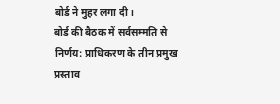बोर्ड ने मुहर लगा दी।
बोर्ड की बैठक में सर्वसम्मति से निर्णय: प्राधिकरण के तीन प्रमुख प्रस्ताव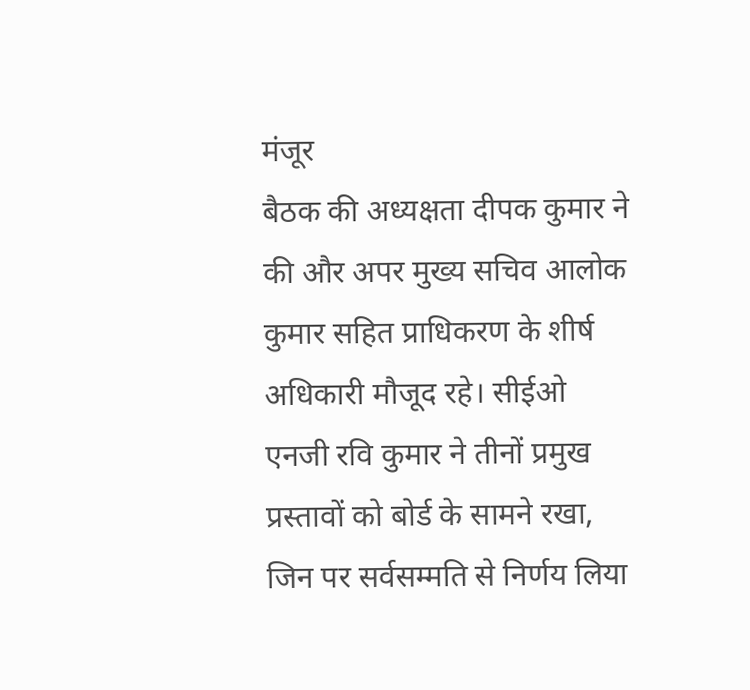मंजूर
बैठक की अध्यक्षता दीपक कुमार ने की और अपर मुख्य सचिव आलोक कुमार सहित प्राधिकरण के शीर्ष अधिकारी मौजूद रहे। सीईओ एनजी रवि कुमार ने तीनों प्रमुख प्रस्तावों को बोर्ड के सामने रखा, जिन पर सर्वसम्मति से निर्णय लिया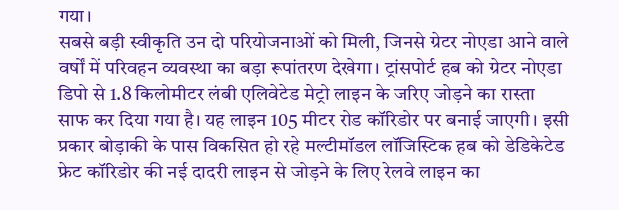गया।
सबसे बड़ी स्वीकृति उन दो परियोजनाओं को मिली, जिनसे ग्रेटर नोएडा आने वाले वर्षों में परिवहन व्यवस्था का बड़ा रूपांतरण देखेगा। ट्रांसपोर्ट हब को ग्रेटर नोएडा डिपो से 1.8 किलोमीटर लंबी एलिवेटेड मेट्रो लाइन के जरिए जोड़ने का रास्ता साफ कर दिया गया है। यह लाइन 105 मीटर रोड कॉरिडोर पर बनाई जाएगी। इसी प्रकार बोड़ाकी के पास विकसित हो रहे मल्टीमॉडल लॉजिस्टिक हब को डेडिकेटेड फ्रेट कॉरिडोर की नई दादरी लाइन से जोड़ने के लिए रेलवे लाइन का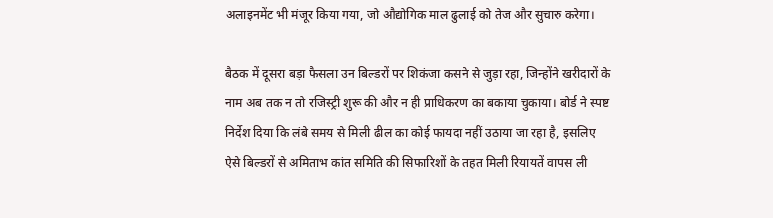अलाइनमेंट भी मंजूर किया गया, जो औद्योगिक माल ढुलाई को तेज और सुचारु करेगा।

बैठक में दूसरा बड़ा फैसला उन बिल्डरों पर शिकंजा कसने से जुड़ा रहा, जिन्होंने खरीदारों के नाम अब तक न तो रजिस्ट्री शुरू की और न ही प्राधिकरण का बकाया चुकाया। बोर्ड ने स्पष्ट निर्देश दिया कि लंबे समय से मिली ढील का कोई फायदा नहीं उठाया जा रहा है, इसलिए ऐसे बिल्डरों से अमिताभ कांत समिति की सिफारिशों के तहत मिली रियायतें वापस ली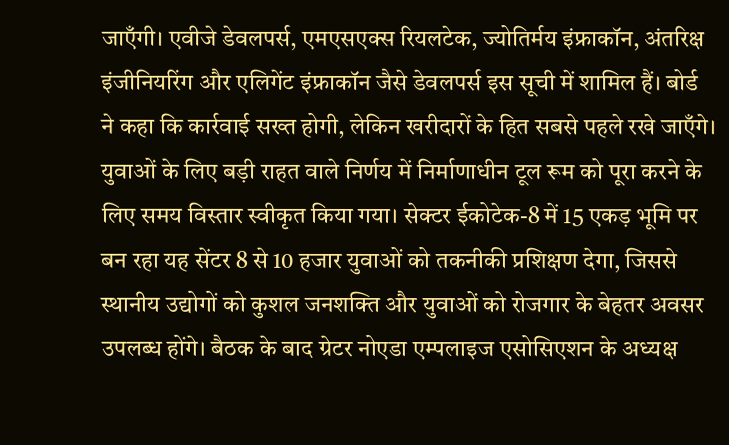जाएँगी। एवीजे डेवलपर्स, एमएसएक्स रियलटेक, ज्योतिर्मय इंफ्राकॉन, अंतरिक्ष इंजीनियरिंग और एलिगेंट इंफ्राकॉन जैसे डेवलपर्स इस सूची में शामिल हैं। बोर्ड ने कहा कि कार्रवाई सख्त होगी, लेकिन खरीदारों के हित सबसे पहले रखे जाएँगे।
युवाओं के लिए बड़ी राहत वाले निर्णय में निर्माणाधीन टूल रूम को पूरा करने के लिए समय विस्तार स्वीकृत किया गया। सेक्टर ईकोटेक-8 में 15 एकड़ भूमि पर बन रहा यह सेंटर 8 से 10 हजार युवाओं को तकनीकी प्रशिक्षण देगा, जिससे स्थानीय उद्योगों को कुशल जनशक्ति और युवाओं को रोजगार के बेहतर अवसर उपलब्ध होंगे। बैठक के बाद ग्रेटर नोएडा एम्पलाइज एसोसिएशन के अध्यक्ष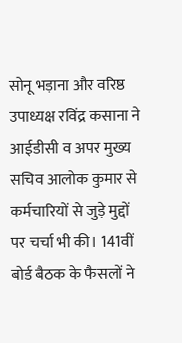सोनू भड़ाना और वरिष्ठ उपाध्यक्ष रविंद्र कसाना ने आईडीसी व अपर मुख्य सचिव आलोक कुमार से कर्मचारियों से जुड़े मुद्दों पर चर्चा भी की। 141वीं बोर्ड बैठक के फैसलों ने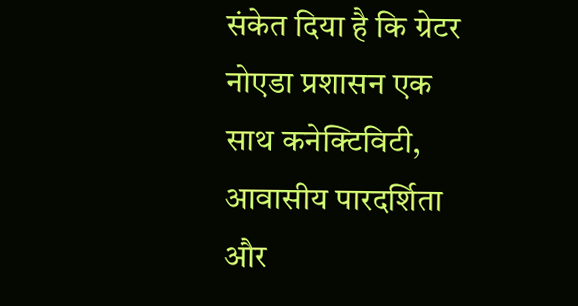संकेत दिया है कि ग्रेटर नोएडा प्रशासन एक साथ कनेक्टिविटी, आवासीय पारदर्शिता और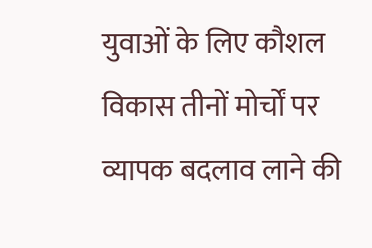युवाओं के लिए कौशल विकास तीनों मोर्चों पर व्यापक बदलाव लाने की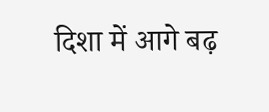दिशा में आगे बढ़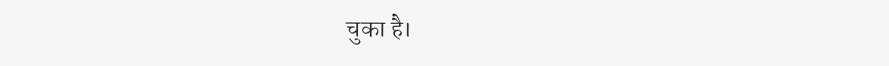चुका है।